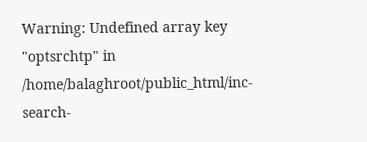Warning: Undefined array key "optsrchtp" in /home/balaghroot/public_html/inc-search-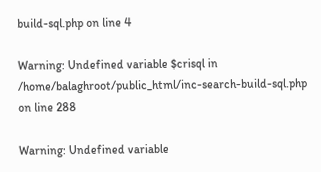build-sql.php on line 4

Warning: Undefined variable $crisql in /home/balaghroot/public_html/inc-search-build-sql.php on line 288

Warning: Undefined variable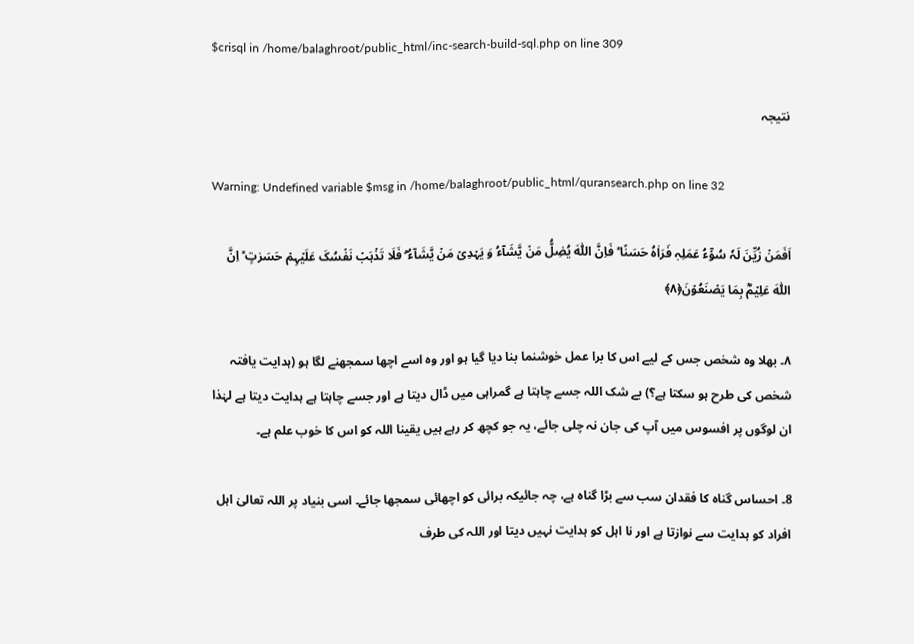$crisql in /home/balaghroot/public_html/inc-search-build-sql.php on line 309

نتیجہ

Warning: Undefined variable $msg in /home/balaghroot/public_html/quransearch.php on line 32

اَفَمَنۡ زُیِّنَ لَہٗ سُوۡٓءُ عَمَلِہٖ فَرَاٰہُ حَسَنًا ؕ فَاِنَّ اللّٰہَ یُضِلُّ مَنۡ یَّشَآءُ وَ یَہۡدِیۡ مَنۡ یَّشَآءُ ۫ۖ فَلَا تَذۡہَبۡ نَفۡسُکَ عَلَیۡہِمۡ حَسَرٰتٍ ؕ اِنَّ اللّٰہَ عَلِیۡمٌۢ بِمَا یَصۡنَعُوۡنَ﴿۸﴾

۸۔ بھلا وہ شخص جس کے لیے اس کا برا عمل خوشنما بنا دیا گیا ہو اور وہ اسے اچھا سمجھنے لگا ہو (ہدایت یافتہ شخص کی طرح ہو سکتا ہے؟) بے شک اللہ جسے چاہتا ہے گمراہی میں ڈال دیتا ہے اور جسے چاہتا ہے ہدایت دیتا ہے لہٰذا ان لوگوں پر افسوس میں آپ کی جان نہ چلی جائے، یہ جو کچھ کر رہے ہیں یقینا اللہ کو اس کا خوب علم ہے۔

8۔ احساس گناہ کا فقدان سب سے بڑا گناہ ہے، چہ جائیکہ برائی کو اچھائی سمجھا جائے۔ اسی بنیاد پر اللہ تعالیٰ اہل افراد کو ہدایت سے نوازتا ہے اور نا اہل کو ہدایت نہیں دیتا اور اللہ کی طرف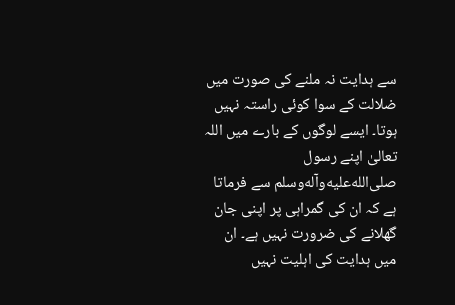سے ہدایت نہ ملنے کی صورت میں ضلالت کے سوا کوئی راستہ نہیں ہوتا۔ ایسے لوگوں کے بارے میں اللہ تعالیٰ اپنے رسول صلى‌الله‌عليه‌وآله‌وسلم سے فرماتا ہے کہ ان کی گمراہی پر اپنی جان گھلانے کی ضرورت نہیں ہے۔ ان میں ہدایت کی اہلیت نہیں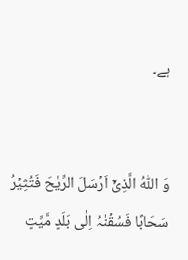ہے۔


وَ اللّٰہُ الَّذِیۡۤ اَرۡسَلَ الرِّیٰحَ فَتُثِیۡرُ سَحَابًا فَسُقۡنٰہُ اِلٰی بَلَدٍ مَّیِّتٍ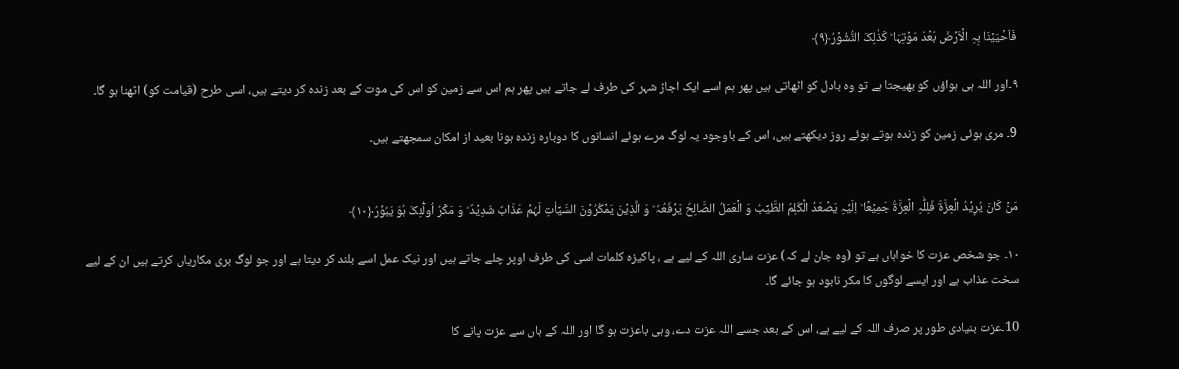فَاَحۡیَیۡنَا بِہِ الۡاَرۡضَ بَعۡدَ مَوۡتِہَا ؕ کَذٰلِکَ النُّشُوۡرُ﴿۹﴾

۹۔اور اللہ ہی ہواؤں کو بھیجتا ہے تو وہ بادل کو اٹھاتی ہیں پھر ہم اسے ایک اجاڑ شہر کی طرف لے جاتے ہیں پھر ہم اس سے زمین کو اس کی موت کے بعد زندہ کر دیتے ہیں، اسی طرح (قیامت کو) اٹھنا ہو گا۔

9۔ مری ہوئی زمین کو زندہ ہوتے ہوئے روز دیکھتے ہیں، اس کے باوجود یہ لوگ مرے ہوئے انسانوں کا دوبارہ زندہ ہونا بعید از امکان سمجھتے ہیں۔


مَنۡ کَانَ یُرِیۡدُ الۡعِزَّۃَ فَلِلّٰہِ الۡعِزَّۃُ جَمِیۡعًا ؕ اِلَیۡہِ یَصۡعَدُ الۡکَلِمُ الطَّیِّبُ وَ الۡعَمَلُ الصَّالِحُ یَرۡفَعُہٗ ؕ وَ الَّذِیۡنَ یَمۡکُرُوۡنَ السَّیِّاٰتِ لَہُمۡ عَذَابٌ شَدِیۡدٌ ؕ وَ مَکۡرُ اُولٰٓئِکَ ہُوَ یَبُوۡرُ﴿۱۰﴾

۱۰۔ جو شخص عزت کا خواہاں ہے تو (وہ جان لے کہ) عزت ساری اللہ کے لیے ہے ، پاکیزہ کلمات اسی کی طرف اوپر چلے جاتے ہیں اور نیک عمل اسے بلند کر دیتا ہے اور جو لوگ بری مکاریاں کرتے ہیں ان کے لیے سخت عذاب ہے اور ایسے لوگوں کا مکر نابود ہو جائے گا۔

10۔عزت بنیادی طور پر صرف اللہ کے لیے ہے، اس کے بعد جسے اللہ عزت دے، وہی باعزت ہو گا اور اللہ کے ہاں سے عزت پانے کا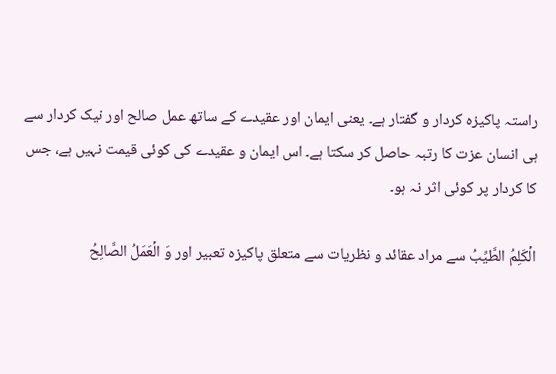راستہ پاکیزہ کردار و گفتار ہے۔ یعنی ایمان اور عقیدے کے ساتھ عمل صالح اور نیک کردار سے ہی انسان عزت کا رتبہ حاصل کر سکتا ہے۔ اس ایمان و عقیدے کی کوئی قیمت نہیں ہے، جس کا کردار پر کوئی اثر نہ ہو۔

الۡکَلِمُ الطَّیِّبُ سے مراد عقائد و نظریات سے متعلق پاکیزہ تعبیر اور وَ الۡعَمَلُ الصَّالِحُ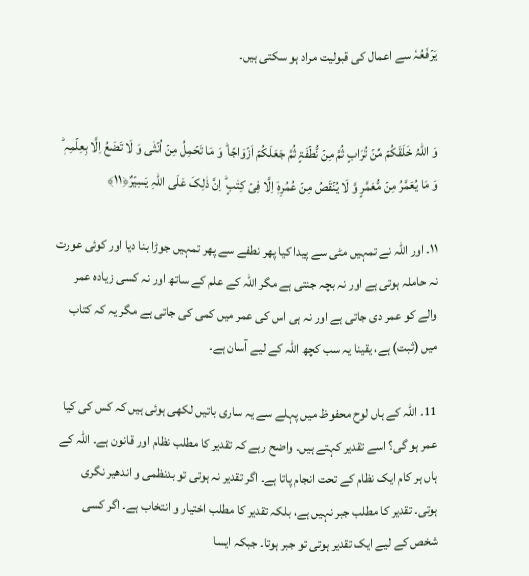یَرۡفَعُہٗ سے اعمال کی قبولیت مراد ہو سکتی ہیں۔


وَ اللّٰہُ خَلَقَکُمۡ مِّنۡ تُرَابٍ ثُمَّ مِنۡ نُّطۡفَۃٍ ثُمَّ جَعَلَکُمۡ اَزۡوَاجًا ؕ وَ مَا تَحۡمِلُ مِنۡ اُنۡثٰی وَ لَا تَضَعُ اِلَّا بِعِلۡمِہٖ ؕ وَ مَا یُعَمَّرُ مِنۡ مُّعَمَّرٍ وَّ لَا یُنۡقَصُ مِنۡ عُمُرِہٖۤ اِلَّا فِیۡ کِتٰبٍ ؕ اِنَّ ذٰلِکَ عَلَی اللّٰہِ یَسِیۡرٌ﴿۱۱﴾

۱۱۔ اور اللہ نے تمہیں مٹی سے پیدا کیا پھر نطفے سے پھر تمہیں جوڑا بنا دیا اور کوئی عورت نہ حاملہ ہوتی ہے اور نہ بچہ جنتی ہے مگر اللہ کے علم کے ساتھ اور نہ کسی زیادہ عمر والے کو عمر دی جاتی ہے اور نہ ہی اس کی عمر میں کمی کی جاتی ہے مگر یہ کہ کتاب میں (ثبت) ہے، یقینا یہ سب کچھ اللہ کے لیے آسان ہے۔

11۔ اللہ کے ہاں لوح محفوظ میں پہلے سے یہ ساری باتیں لکھی ہوئی ہیں کہ کس کی کیا عمر ہو گی؟ اسے تقدیر کہتے ہیں۔ واضح رہے کہ تقدیر کا مطلب نظام اور قانون ہے۔ اللہ کے ہاں ہر کام ایک نظام کے تحت انجام پاتا ہے۔ اگر تقدیر نہ ہوتی تو بدنظمی و اندھیر نگری ہوتی۔ تقدیر کا مطلب جبر نہیں ہے، بلکہ تقدیر کا مطلب اختیار و انتخاب ہے۔ اگر کسی شخص کے لیے ایک تقدیر ہوتی تو جبر ہوتا۔ جبکہ ایسا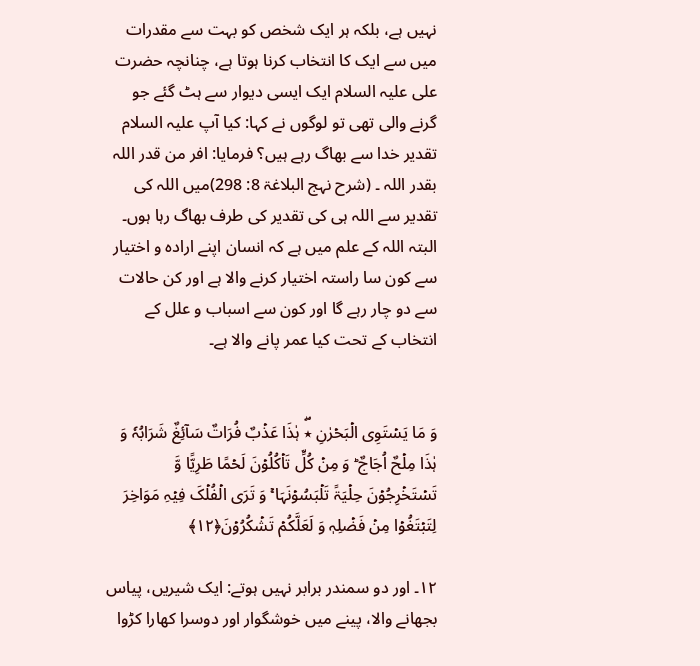نہیں ہے، بلکہ ہر ایک شخص کو بہت سے مقدرات میں سے ایک کا انتخاب کرنا ہوتا ہے، چنانچہ حضرت علی علیہ السلام ایک ایسی دیوار سے ہٹ گئے جو گرنے والی تھی تو لوگوں نے کہا: کیا آپ علیہ السلام تقدیر خدا سے بھاگ رہے ہیں؟ فرمایا: افر من قدر اللہ بقدر اللہ ۔ (شرح نہج البلاغۃ 8: 298)میں اللہ کی تقدیر سے اللہ ہی کی تقدیر کی طرف بھاگ رہا ہوں۔ البتہ اللہ کے علم میں ہے کہ انسان اپنے ارادہ و اختیار سے کون سا راستہ اختیار کرنے والا ہے اور کن حالات سے دو چار رہے گا اور کون سے اسباب و علل کے انتخاب کے تحت کیا عمر پانے والا ہے۔


وَ مَا یَسۡتَوِی الۡبَحۡرٰنِ ٭ۖ ہٰذَا عَذۡبٌ فُرَاتٌ سَآئِغٌ شَرَابُہٗ وَ ہٰذَا مِلۡحٌ اُجَاجٌ ؕ وَ مِنۡ کُلٍّ تَاۡکُلُوۡنَ لَحۡمًا طَرِیًّا وَّ تَسۡتَخۡرِجُوۡنَ حِلۡیَۃً تَلۡبَسُوۡنَہَا ۚ وَ تَرَی الۡفُلۡکَ فِیۡہِ مَوَاخِرَ لِتَبۡتَغُوۡا مِنۡ فَضۡلِہٖ وَ لَعَلَّکُمۡ تَشۡکُرُوۡنَ﴿۱۲﴾

۱۲۔ اور دو سمندر برابر نہیں ہوتے: ایک شیریں، پیاس بجھانے والا، پینے میں خوشگوار اور دوسرا کھارا کڑوا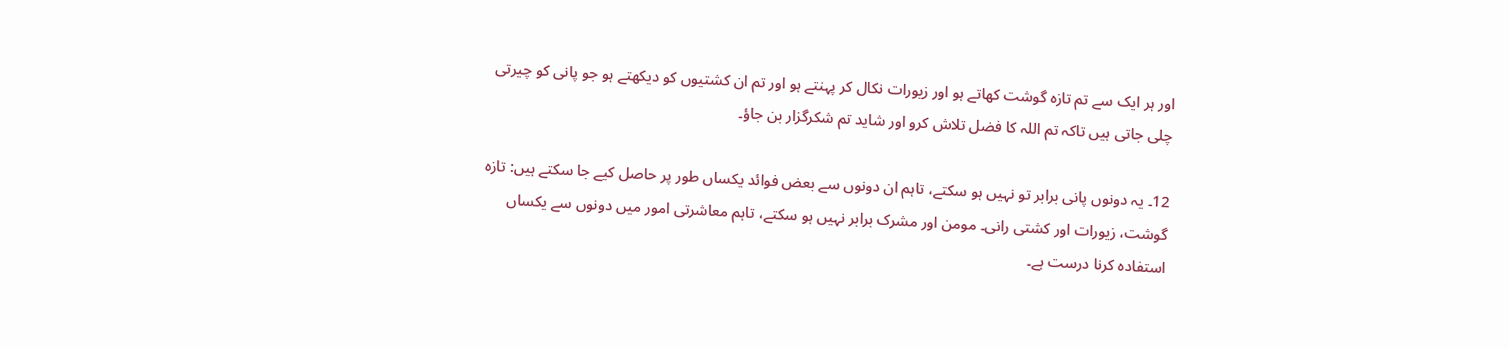اور ہر ایک سے تم تازہ گوشت کھاتے ہو اور زیورات نکال کر پہنتے ہو اور تم ان کشتیوں کو دیکھتے ہو جو پانی کو چیرتی چلی جاتی ہیں تاکہ تم اللہ کا فضل تلاش کرو اور شاید تم شکرگزار بن جاؤ۔

12۔ یہ دونوں پانی برابر تو نہیں ہو سکتے، تاہم ان دونوں سے بعض فوائد یکساں طور پر حاصل کیے جا سکتے ہیں: تازہ گوشت، زیورات اور کشتی رانی۔ مومن اور مشرک برابر نہیں ہو سکتے، تاہم معاشرتی امور میں دونوں سے یکساں استفادہ کرنا درست ہے۔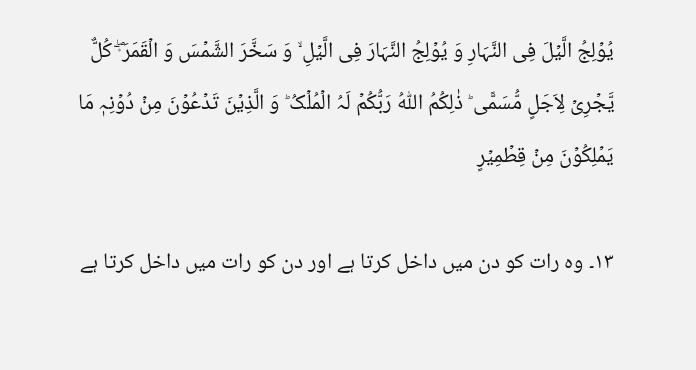یُوۡلِجُ الَّیۡلَ فِی النَّہَارِ وَ یُوۡلِجُ النَّہَارَ فِی الَّیۡلِ ۙ وَ سَخَّرَ الشَّمۡسَ وَ الۡقَمَرَ ۫ۖ کُلٌّ یَّجۡرِیۡ لِاَجَلٍ مُّسَمًّی ؕ ذٰلِکُمُ اللّٰہُ رَبُّکُمۡ لَہُ الۡمُلۡکُ ؕ وَ الَّذِیۡنَ تَدۡعُوۡنَ مِنۡ دُوۡنِہٖ مَا یَمۡلِکُوۡنَ مِنۡ قِطۡمِیۡرٍ

۱۳۔ وہ رات کو دن میں داخل کرتا ہے اور دن کو رات میں داخل کرتا ہے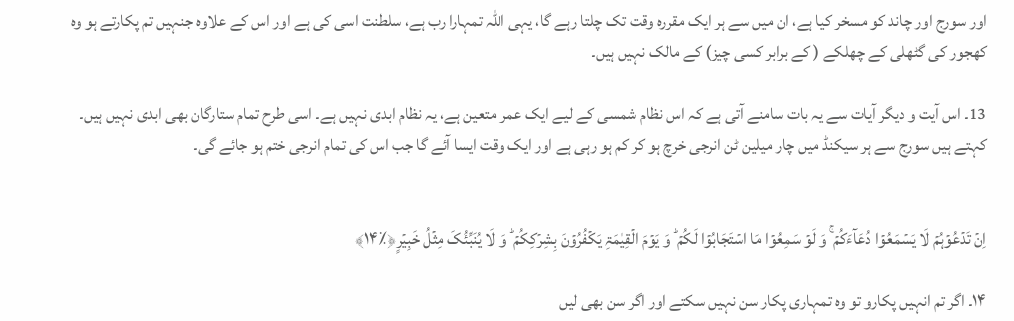اور سورج اور چاند کو مسخر کیا ہے، ان میں سے ہر ایک مقررہ وقت تک چلتا رہے گا، یہی اللہ تمہارا رب ہے، سلطنت اسی کی ہے اور اس کے علاوہ جنہیں تم پکارتے ہو وہ کھجور کی گٹھلی کے چھلکے ( کے برابر کسی چیز) کے مالک نہیں ہیں۔

13۔ اس آیت و دیگر آیات سے یہ بات سامنے آتی ہے کہ اس نظام شمسی کے لیے ایک عمر متعین ہے، یہ نظام ابدی نہیں ہے۔ اسی طرح تمام ستارگان بھی ابدی نہیں ہیں۔ کہتے ہیں سورج سے ہر سیکنڈ میں چار میلین ٹن انرجی خرچ ہو کر کم ہو رہی ہے اور ایک وقت ایسا آئے گا جب اس کی تمام انرجی ختم ہو جائے گی۔


اِنۡ تَدۡعُوۡہُمۡ لَا یَسۡمَعُوۡا دُعَآءَکُمۡ ۚ وَ لَوۡ سَمِعُوۡا مَا اسۡتَجَابُوۡا لَکُمۡ ؕ وَ یَوۡمَ الۡقِیٰمَۃِ یَکۡفُرُوۡنَ بِشِرۡکِکُمۡ ؕ وَ لَا یُنَبِّئُکَ مِثۡلُ خَبِیۡرٍ﴿٪۱۴﴾

۱۴۔ اگر تم انہیں پکارو تو وہ تمہاری پکار سن نہیں سکتے اور اگر سن بھی لیں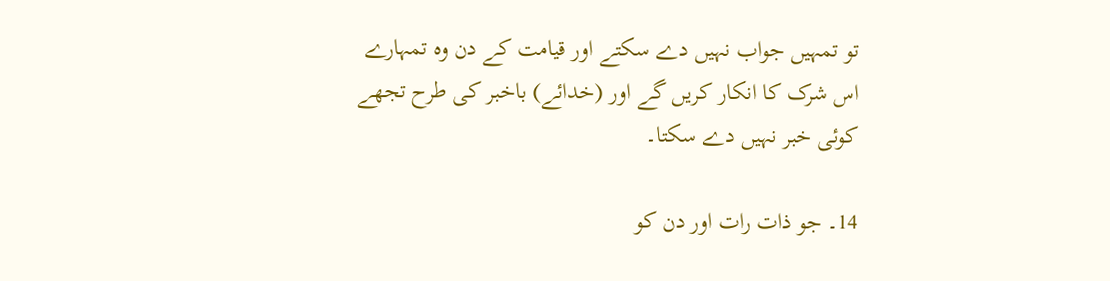تو تمہیں جواب نہیں دے سکتے اور قیامت کے دن وہ تمہارے اس شرک کا انکار کریں گے اور (خدائے) باخبر کی طرح تجھے کوئی خبر نہیں دے سکتا۔

14۔ جو ذات رات اور دن کو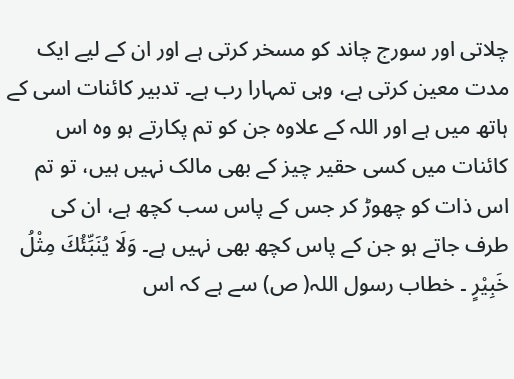چلاتی اور سورج چاند کو مسخر کرتی ہے اور ان کے لیے ایک مدت معین کرتی ہے، وہی تمہارا رب ہے۔ تدبیر کائنات اسی کے ہاتھ میں ہے اور اللہ کے علاوہ جن کو تم پکارتے ہو وہ اس کائنات میں کسی حقیر چیز کے بھی مالک نہیں ہیں، تو تم اس ذات کو چھوڑ کر جس کے پاس سب کچھ ہے، ان کی طرف جاتے ہو جن کے پاس کچھ بھی نہیں ہے۔ وَلَا يُنَبِّئُكَ مِثْلُ خَبِيْرٍ ۔ خطاب رسول اللہ( ص) سے ہے کہ اس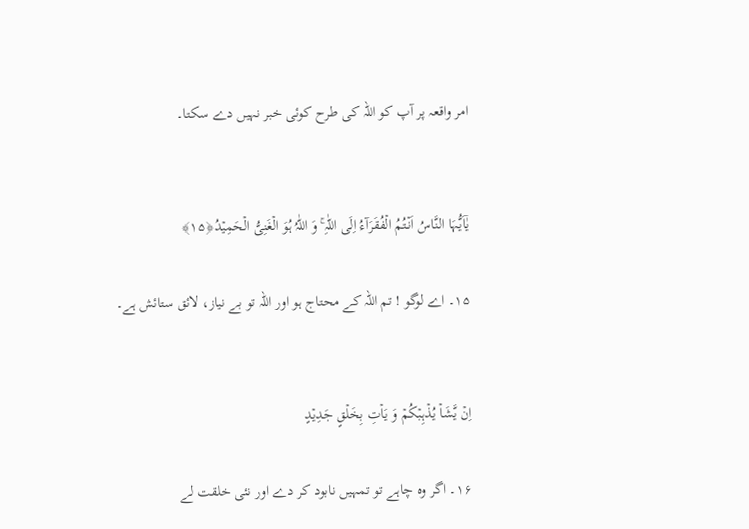امر واقعہ پر آپ کو اللہ کی طرح کوئی خبر نہیں دے سکتا۔


یٰۤاَیُّہَا النَّاسُ اَنۡتُمُ الۡفُقَرَآءُ اِلَی اللّٰہِ ۚ وَ اللّٰہُ ہُوَ الۡغَنِیُّ الۡحَمِیۡدُ﴿۱۵﴾

۱۵۔ اے لوگو ! تم اللہ کے محتاج ہو اور اللہ تو بے نیاز، لائق ستائش ہے۔


اِنۡ یَّشَاۡ یُذۡہِبۡکُمۡ وَ یَاۡتِ بِخَلۡقٍ جَدِیۡدٍ

۱۶۔ اگر وہ چاہے تو تمہیں نابود کر دے اور نئی خلقت لے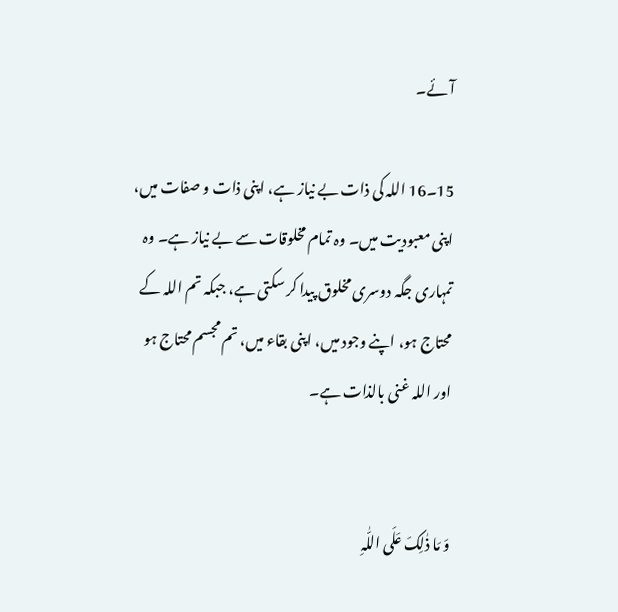آئے۔

15۔16 اللہ کی ذات بے نیاز ہے، اپنی ذات و صفات میں، اپنی معبودیت میں۔ وہ تمام مخلوقات سے بے نیاز ہے۔ وہ تمہاری جگہ دوسری مخلوق پیدا کر سکتی ہے، جبکہ تم اللہ کے محتاج ہو، اپنے وجود میں، اپنی بقاء میں، تم مجسم محتاج ہو اور اللہ غنی بالذات ہے۔


وَ مَا ذٰلِکَ عَلَی اللّٰہِ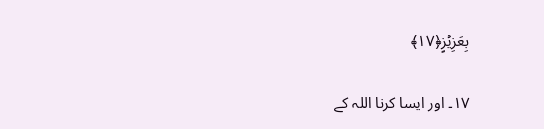بِعَزِیۡزٍ﴿۱۷﴾

۱۷۔ اور ایسا کرنا اللہ کے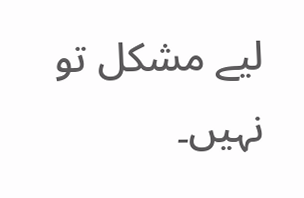لیے مشکل تو نہیں۔